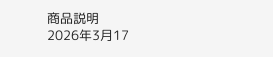商品説明
2026年3月17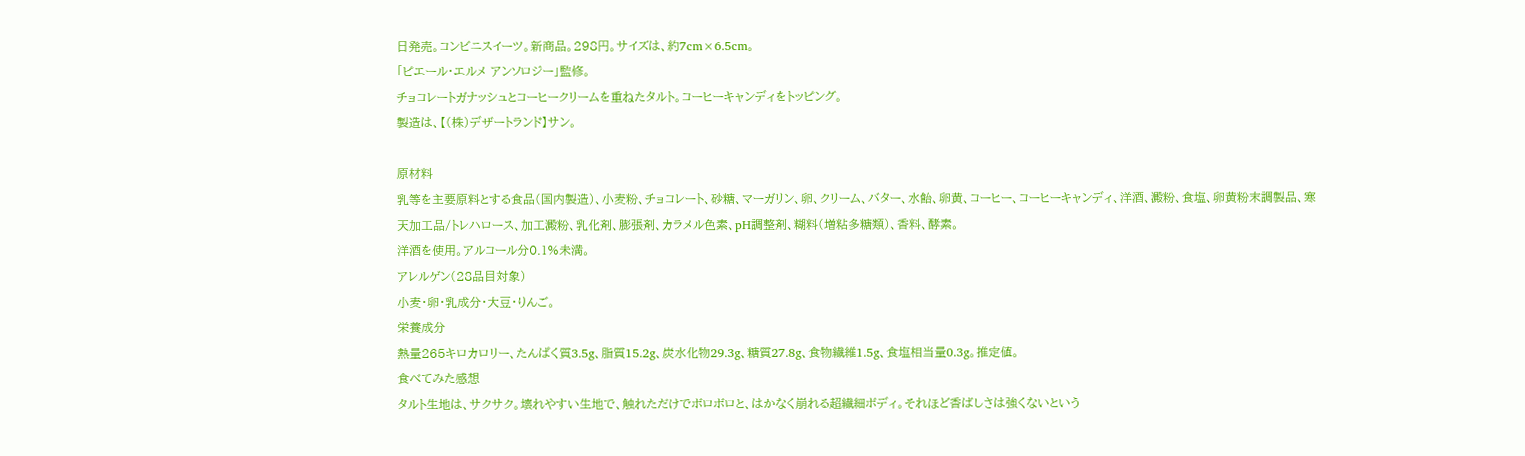日発売。コンビニスイーツ。新商品。298円。サイズは、約7cm×6.5cm。
「ピエール・エルメ アンソロジー」監修。
チョコレートガナッシュとコーヒークリームを重ねたタルト。コーヒーキャンディをトッピング。
製造は、【(株)デザートランド】サン。

原材料
乳等を主要原料とする食品(国内製造)、小麦粉、チョコレート、砂糖、マーガリン、卵、クリーム、バター、水飴、卵黄、コーヒー、コーヒーキャンディ、洋酒、澱粉、食塩、卵黄粉末調製品、寒天加工品/トレハロース、加工澱粉、乳化剤、膨張剤、カラメル色素、pH調整剤、糊料(増粘多糖類)、香料、酵素。
洋酒を使用。アルコール分0.1%未満。
アレルゲン(28品目対象)
小麦・卵・乳成分・大豆・りんご。
栄養成分
熱量265キロカロリー、たんぱく質3.5g、脂質15.2g、炭水化物29.3g、糖質27.8g、食物繊維1.5g、食塩相当量0.3g。推定値。
食べてみた感想
タルト生地は、サクサク。壊れやすい生地で、触れただけでボロボロと、はかなく崩れる超繊細ボディ。それほど香ばしさは強くないという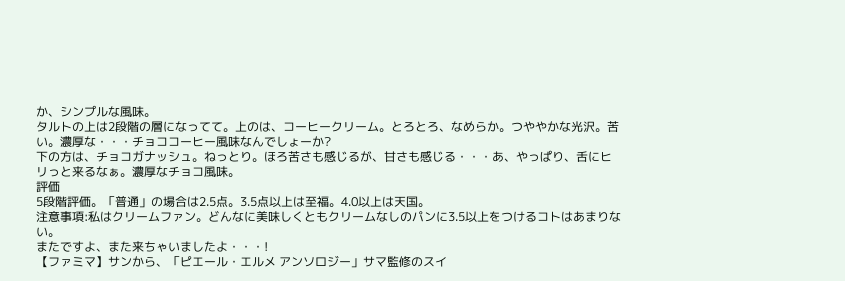か、シンプルな風味。
タルトの上は2段階の層になってて。上のは、コーヒークリーム。とろとろ、なめらか。つややかな光沢。苦い。濃厚な・・・チョココーヒー風味なんでしょーか?
下の方は、チョコガナッシュ。ねっとり。ほろ苦さも感じるが、甘さも感じる・・・あ、やっぱり、舌にヒリっと来るなぁ。濃厚なチョコ風味。
評価
5段階評価。「普通」の場合は2.5点。3.5点以上は至福。4.0以上は天国。
注意事項:私はクリームファン。どんなに美味しくともクリームなしのパンに3.5以上をつけるコトはあまりない。
またですよ、また来ちゃいましたよ・・・!
【ファミマ】サンから、「ピエール・エルメ アンソロジー」サマ監修のスイ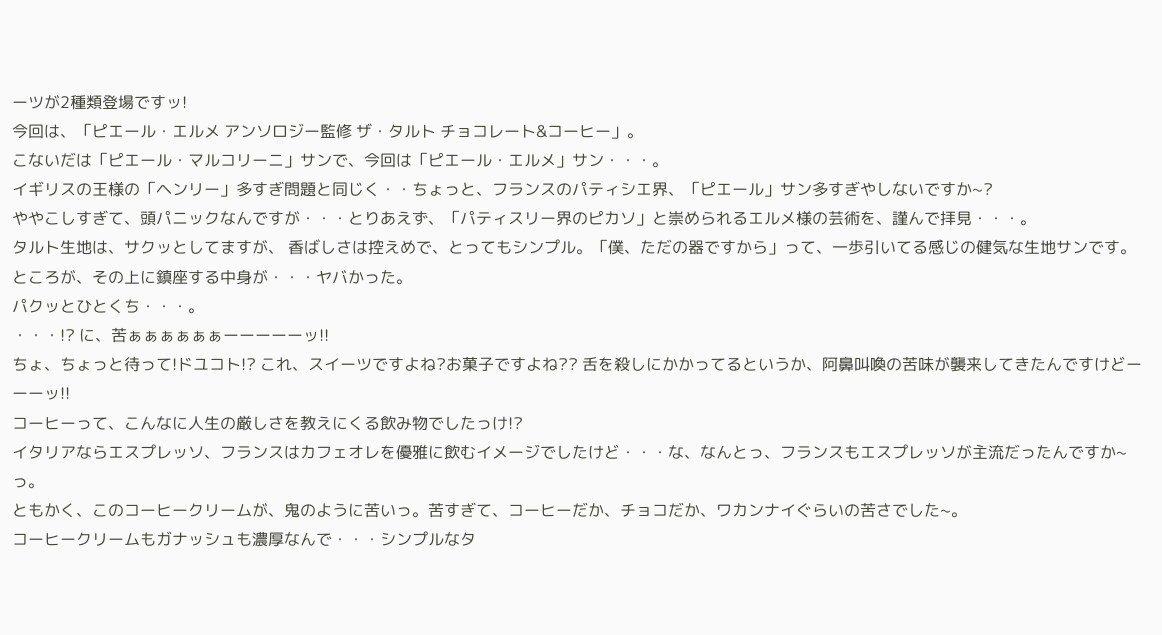ーツが2種類登場ですッ!
今回は、「ピエール・エルメ アンソロジー監修 ザ・タルト チョコレート&コーヒー」。
こないだは「ピエール・マルコリーニ」サンで、今回は「ピエール・エルメ」サン・・・。
イギリスの王様の「ヘンリー」多すぎ問題と同じく・・ちょっと、フランスのパティシエ界、「ピエール」サン多すぎやしないですか~?
ややこしすぎて、頭パニックなんですが・・・とりあえず、「パティスリー界のピカソ」と崇められるエルメ様の芸術を、謹んで拝見・・・。
タルト生地は、サクッとしてますが、 香ばしさは控えめで、とってもシンプル。「僕、ただの器ですから」って、一歩引いてる感じの健気な生地サンです。
ところが、その上に鎮座する中身が・・・ヤバかった。
パクッとひとくち・・・。
・・・!? に、苦ぁぁぁぁぁぁーーーーーッ!!
ちょ、ちょっと待って!ドユコト!? これ、スイーツですよね?お菓子ですよね?? 舌を殺しにかかってるというか、阿鼻叫喚の苦味が襲来してきたんですけどーーーッ!!
コーヒーって、こんなに人生の厳しさを教えにくる飲み物でしたっけ!?
イタリアならエスプレッソ、フランスはカフェオレを優雅に飲むイメージでしたけど・・・な、なんとっ、フランスもエスプレッソが主流だったんですか~っ。
ともかく、このコーヒークリームが、鬼のように苦いっ。苦すぎて、コーヒーだか、チョコだか、ワカンナイぐらいの苦さでした~。
コーヒークリームもガナッシュも濃厚なんで・・・シンプルなタ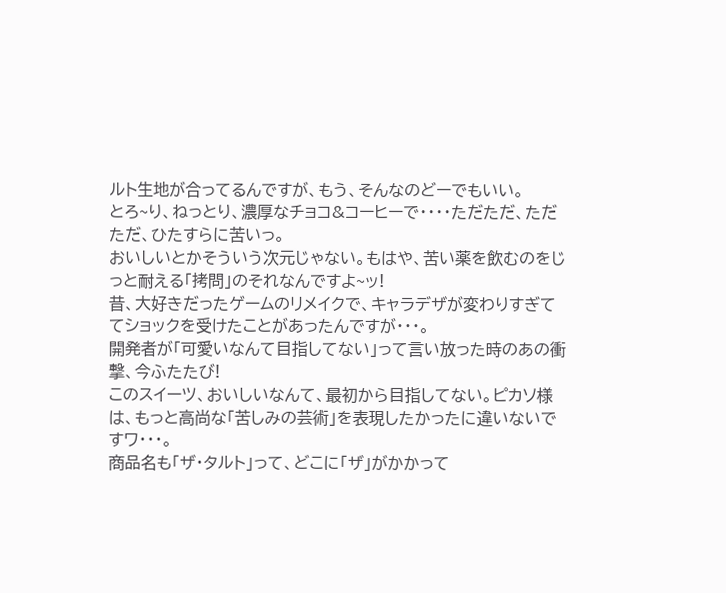ルト生地が合ってるんですが、もう、そんなのどーでもいい。
とろ~り、ねっとり、濃厚なチョコ&コーヒーで・・・・ただただ、ただただ、ひたすらに苦いっ。
おいしいとかそういう次元じゃない。もはや、苦い薬を飲むのをじっと耐える「拷問」のそれなんですよ~ッ!
昔、大好きだったゲームのリメイクで、キャラデザが変わりすぎててショックを受けたことがあったんですが・・・。
開発者が「可愛いなんて目指してない」って言い放った時のあの衝撃、今ふたたび!
このスイーツ、おいしいなんて、最初から目指してない。ピカソ様は、もっと高尚な「苦しみの芸術」を表現したかったに違いないですワ・・・。
商品名も「ザ・タルト」って、どこに「ザ」がかかって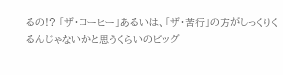るの!? 「ザ・コーヒー」あるいは、「ザ・苦行」の方がしっくりくるんじゃないかと思うくらいのビッグ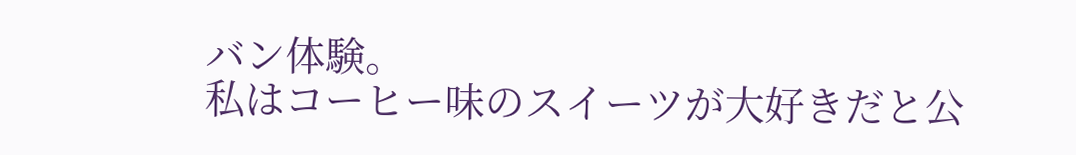バン体験。
私はコーヒー味のスイーツが大好きだと公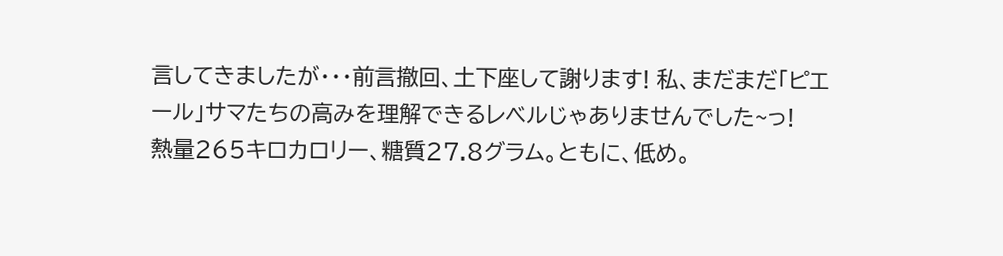言してきましたが・・・前言撤回、土下座して謝ります! 私、まだまだ「ピエール」サマたちの高みを理解できるレベルじゃありませんでした~っ!
熱量265キロカロリー、糖質27.8グラム。ともに、低め。